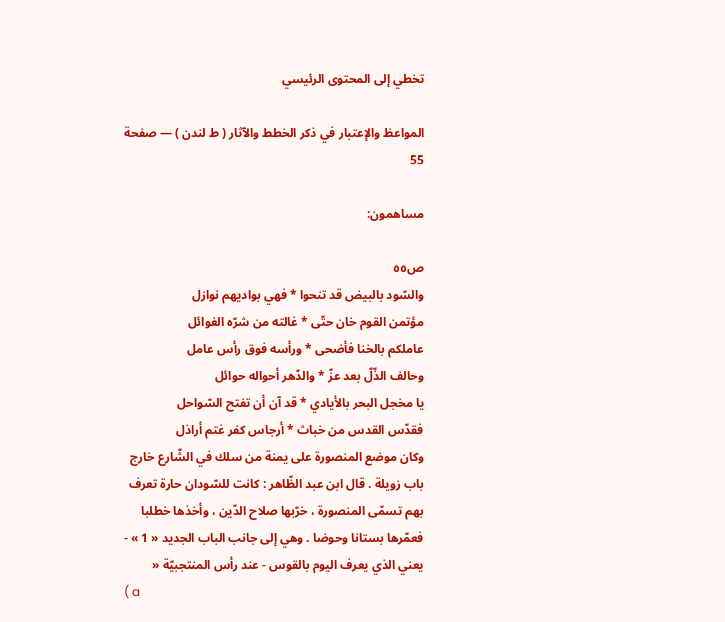تخطي إلى المحتوى الرئيسي

المواعظ والإعتبار في ذكر الخطط والآثار ( ط لندن ) — صفحة 55

مساهمون:

ص٥٥
والسّود بالبيض قد تنحوا * فهي بواديهم نوازل
مؤتمن القوم خان حتّى * غالته من شرّه الغوائل
عاملكم بالخنا فأضحى * ورأسه فوق رأس عامل
وحالف الذّلّ بعد عزّ * والدّهر أحواله حوائل
يا مخجل البحر بالأيادي * قد آن أن تفتح السّواحل
فقدّس القدس من خباث * أرجاس كفر غتم أراذل
وكان موضع المنصورة على يمنة من سلك في الشّارع خارج باب زويلة . قال ابن عبد الظّاهر : كانت للسّودان حارة تعرف بهم تسمّى المنصورة ، خرّبها صلاح الدّين ، وأخذها خطلبا فعمّرها بستانا وحوضا . وهي إلى جانب الباب الجديد « 1 » - يعني الذي يعرف اليوم بالقوس - عند رأس المنتجبيّة «
( a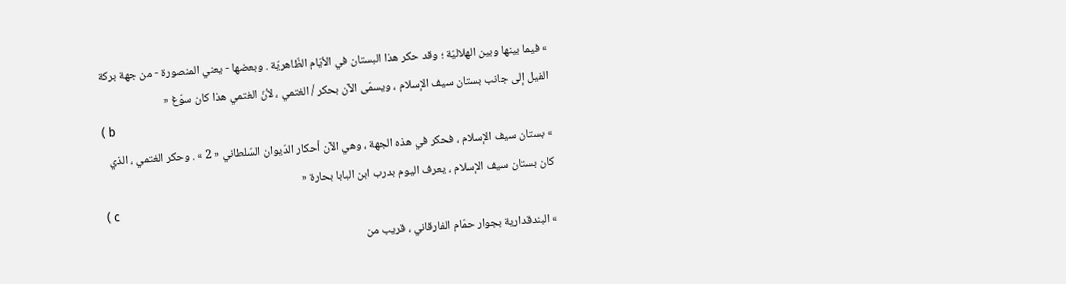» فيما بينها وبين الهلاليّة ؛ وقد حكر هذا البستان في الأيّام الظّاهريّة . وبعضها - يعني المنصورة - من جهة بركة الفيل إلى جانب بستان سيف الإسلام ، ويسمّى الآن بحكر / الغتمي ، لأنّ الغتمي هذا كان سوّغ «
( b
» بستان سيف الإسلام ، فحكر في هذه الجهة ، وهي الآن أحكار الدّيوان السّلطاني « 2 » . وحكر الغتمي ، الذي كان بستان سيف الإسلام ، يعرف اليوم بدرب ابن البابا بحارة «
( c
» البندقدارية بجوار حمّام الفارقاني ، قريب من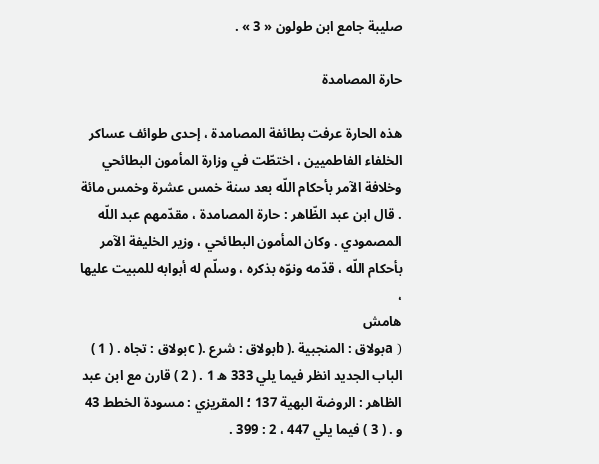صليبة جامع ابن طولون « 3 » .

حارة المصامدة

هذه الحارة عرفت بطائفة المصامدة ، إحدى طوائف عساكر الخلفاء الفاطميين ، اختطّت في وزارة المأمون البطائحي وخلافة الآمر بأحكام اللّه بعد سنة خمس عشرة وخمس مائة . قال ابن عبد الظّاهر : حارة المصامدة ، مقدّمهم عبد اللّه المصمودي . وكان المأمون البطائحي ، وزير الخليفة الآمر بأحكام اللّه ، قدّمه ونوّه بذكره ، وسلّم له أبوابه للمبيت عليها ،
هامش
( aبولاق : المنجبية .( bبولاق : شرع .( cبولاق : تجاه . ( 1 ) الباب الجديد انظر فيما يلي 333 ه 1 . ( 2 ) قارن مع ابن عبد الظاهر : الروضة البهية 137 ؛ المقريزي : مسودة الخطط 43 و . ( 3 ) فيما يلي 447 ، 2 : 399 .